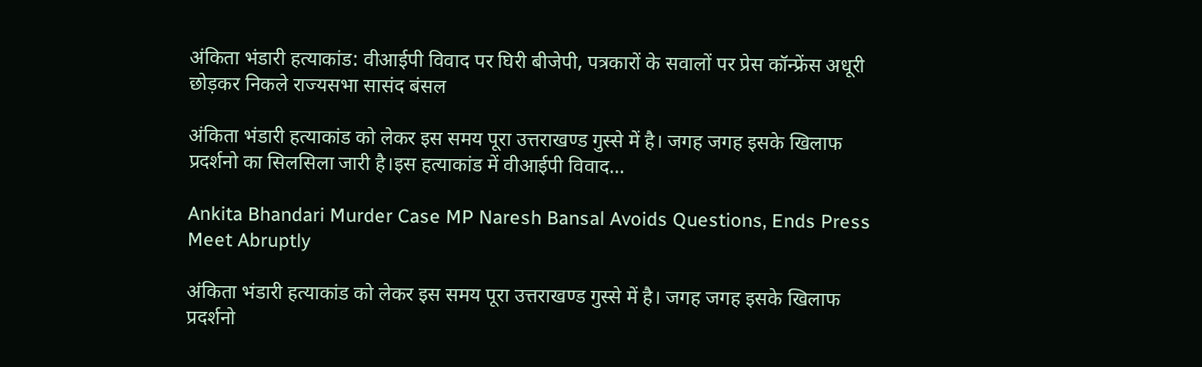अंकिता भंडारी हत्याकांड: वीआईपी विवाद पर घिरी बीजेपी, पत्रकारों के सवालों पर प्रेस कॉन्फ्रेंस अधूरी छोड़कर निकले राज्यसभा सासंद बंसल

अंकिता भंडारी हत्याकांड को लेकर इस समय पूरा उत्तराखण्ड गुस्से में है। जगह जगह इसके खिलाफ प्रदर्शनो का सिलसिला जारी है।इस हत्याकांड में वीआईपी विवाद…

Ankita Bhandari Murder Case MP Naresh Bansal Avoids Questions, Ends Press Meet Abruptly

अंकिता भंडारी हत्याकांड को लेकर इस समय पूरा उत्तराखण्ड गुस्से में है। जगह जगह इसके खिलाफ प्रदर्शनो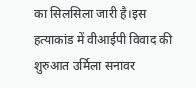का सिलसिला जारी है।इस हत्याकांड में वीआईपी विवाद की शुरुआत उर्मिला सनावर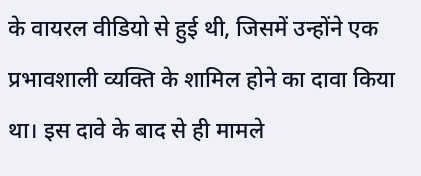के वायरल वीडियो से हुई थी, जिसमें उन्होंने एक प्रभावशाली व्यक्ति के शामिल होने का दावा किया था। इस दावे के बाद से ही मामले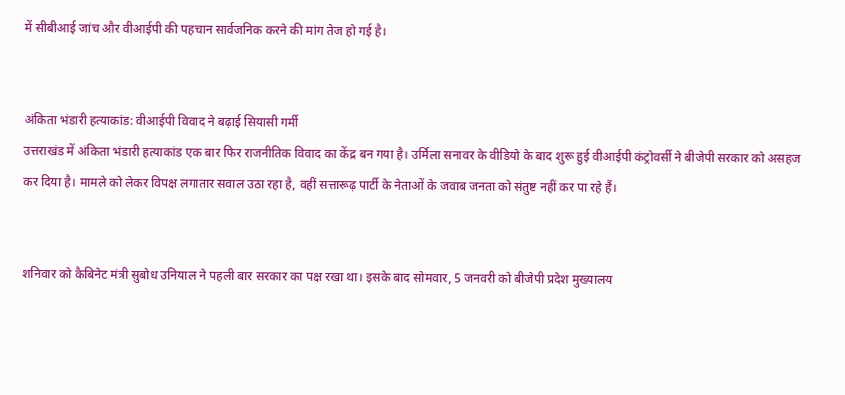में सीबीआई जांच और वीआईपी की पहचान सार्वजनिक करने की मांग तेज हो गई है।


अंकिता भंडारी हत्याकांड: वीआईपी विवाद ने बढ़ाई सियासी गर्मी
उत्तराखंड में अंकिता भंडारी हत्याकांड एक बार फिर राजनीतिक विवाद का केंद्र बन गया है। उर्मिला सनावर के वीडियो के बाद शुरू हुई वीआईपी कंट्रोवर्सी ने बीजेपी सरकार को असहज कर दिया है। मामले को लेकर विपक्ष लगातार सवाल उठा रहा है, वहीं सत्तारूढ़ पार्टी के नेताओं के जवाब जनता को संतुष्ट नहीं कर पा रहे हैं।


शनिवार को कैबिनेट मंत्री सुबोध उनियाल ने पहली बार सरकार का पक्ष रखा था। इसके बाद सोमवार, 5 जनवरी को बीजेपी प्रदेश मुख्यालय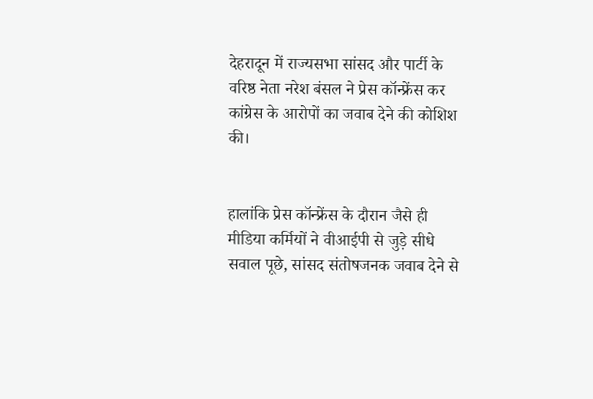देहरादून में राज्यसभा सांसद और पार्टी के वरिष्ठ नेता नरेश बंसल ने प्रेस कॉन्फ्रेंस कर कांग्रेस के आरोपों का जवाब देने की कोशिश की।


हालांकि प्रेस कॉन्फ्रेंस के दौरान जैसे ही मीडिया कर्मियों ने वीआईपी से जुड़े सीधे सवाल पूछे, सांसद संतोषजनक जवाब देने से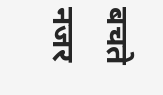बचते नजर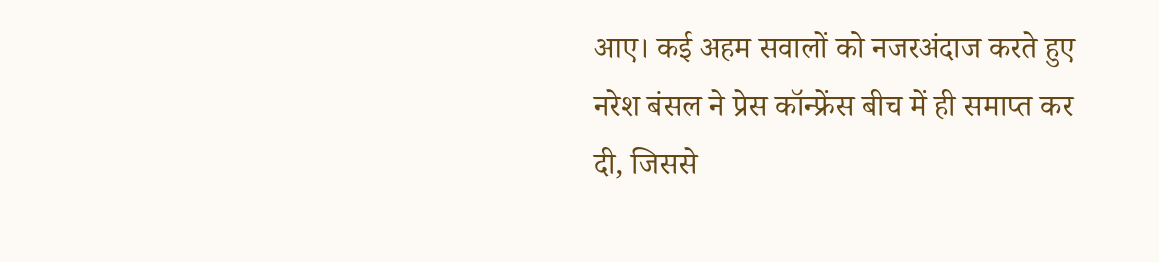आए। कई अहम सवालों को नजरअंदाज करते हुए नरेश बंसल ने प्रेस कॉन्फ्रेंस बीच में ही समाप्त कर दी, जिससे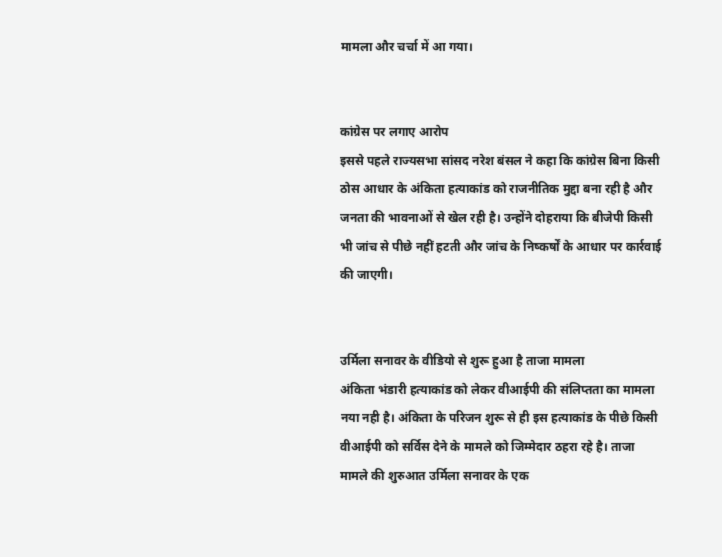मामला और चर्चा में आ गया।


कांग्रेस पर लगाए आरोप
इससे पहले राज्यसभा सांसद नरेश बंसल ने कहा कि कांग्रेस बिना किसी ठोस आधार के अंकिता हत्याकांड को राजनीतिक मुद्दा बना रही है और जनता की भावनाओं से खेल रही है। उन्होंने दोहराया कि बीजेपी किसी भी जांच से पीछे नहीं हटती और जांच के निष्कर्षों के आधार पर कार्रवाई की जाएगी।


उर्मिला सनावर के वीडियो से शुरू हुआ है ताजा मामला
अंकिता भंडारी हत्याकांड को लेकर वीआईपी की संलिप्तता का मामला नया नही है। अंकिता के परिजन शुरू से ही इस हत्याकांड के पीछे किसी वीआईपी को सर्विस देने के मामले को जिम्मेदार ठहरा रहे है। ताजा मामले की शुरुआत उर्मिला सनावर के एक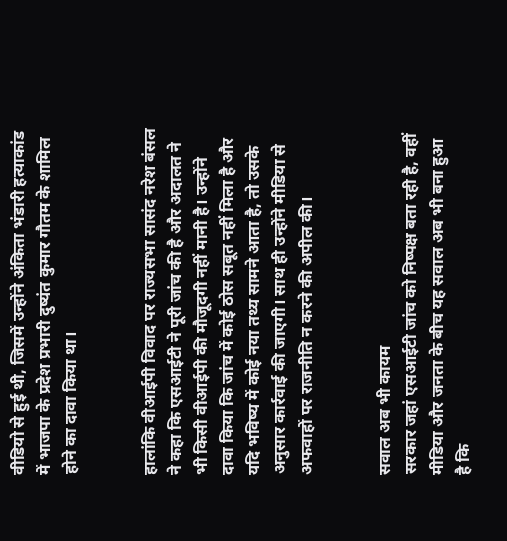वीडियो से हुई थी, जिसमें उन्होंने अंकिता भंडारी हत्याकांड में भाजपा के प्रदेश प्रभारी दुष्यंत कुमार गौतम के शामिल होने का दावा किया था।


हालांकि वीआईपी विवाद पर राज्यसभा सासंद नरेश बंसल ने कहा कि एसआईटी ने पूरी जांच की है और अदालत ने भी किसी वीआईपी की मौजूदगी नहीं मानी है। उन्होंने दावा किया कि जांच में कोई ठोस सबूत नहीं मिला है और यदि भविष्य में कोई नया तथ्य सामने आता है, तो उसके अनुसार कार्रवाई की जाएगी। साथ ही उन्होंने मीडिया से अफवाहों पर राजनीति न करने की अपील की।


सवाल अब भी कायम
सरकार जहां एसआईटी जांच को निष्पक्ष बता रही है, वहीं मीडिया और जनता के बीच यह सवाल अब भी बना हुआ है कि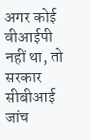अगर कोई वीआईपी नहीं था, तो सरकार सीबीआई जांच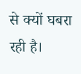से क्यों घबरा रही है।